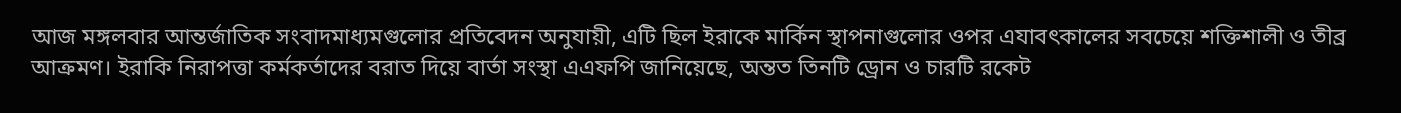আজ মঙ্গলবার আন্তর্জাতিক সংবাদমাধ্যমগুলোর প্রতিবেদন অনুযায়ী, এটি ছিল ইরাকে মার্কিন স্থাপনাগুলোর ওপর এযাবৎকালের সবচেয়ে শক্তিশালী ও তীব্র আক্রমণ। ইরাকি নিরাপত্তা কর্মকর্তাদের বরাত দিয়ে বার্তা সংস্থা এএফপি জানিয়েছে, অন্তত তিনটি ড্রোন ও চারটি রকেট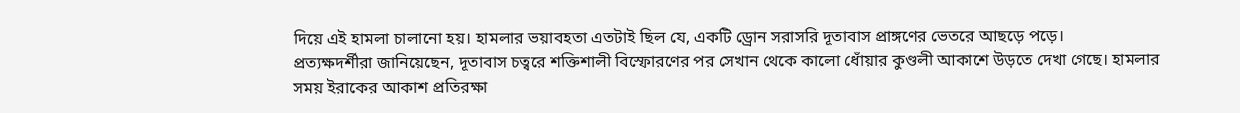দিয়ে এই হামলা চালানো হয়। হামলার ভয়াবহতা এতটাই ছিল যে, একটি ড্রোন সরাসরি দূতাবাস প্রাঙ্গণের ভেতরে আছড়ে পড়ে।
প্রত্যক্ষদর্শীরা জানিয়েছেন, দূতাবাস চত্বরে শক্তিশালী বিস্ফোরণের পর সেখান থেকে কালো ধোঁয়ার কুণ্ডলী আকাশে উড়তে দেখা গেছে। হামলার সময় ইরাকের আকাশ প্রতিরক্ষা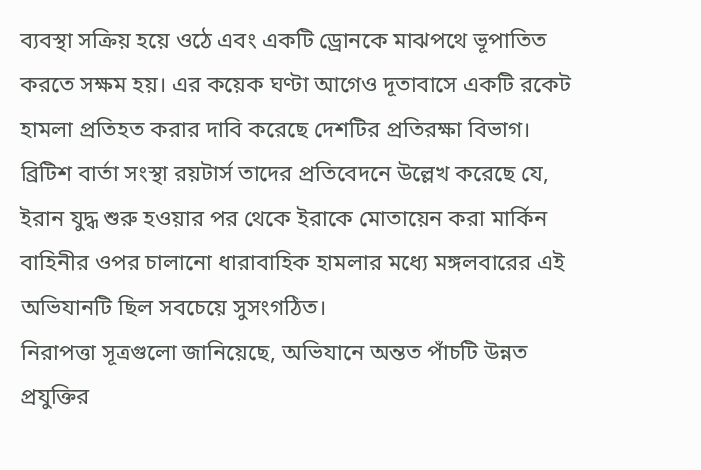ব্যবস্থা সক্রিয় হয়ে ওঠে এবং একটি ড্রোনকে মাঝপথে ভূপাতিত করতে সক্ষম হয়। এর কয়েক ঘণ্টা আগেও দূতাবাসে একটি রকেট হামলা প্রতিহত করার দাবি করেছে দেশটির প্রতিরক্ষা বিভাগ। ব্রিটিশ বার্তা সংস্থা রয়টার্স তাদের প্রতিবেদনে উল্লেখ করেছে যে, ইরান যুদ্ধ শুরু হওয়ার পর থেকে ইরাকে মোতায়েন করা মার্কিন বাহিনীর ওপর চালানো ধারাবাহিক হামলার মধ্যে মঙ্গলবারের এই অভিযানটি ছিল সবচেয়ে সুসংগঠিত।
নিরাপত্তা সূত্রগুলো জানিয়েছে, অভিযানে অন্তত পাঁচটি উন্নত প্রযুক্তির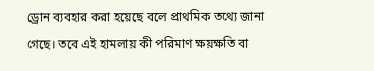ড্রোন ব্যবহার করা হয়েছে বলে প্রাথমিক তথ্যে জানা গেছে। তবে এই হামলায় কী পরিমাণ ক্ষয়ক্ষতি বা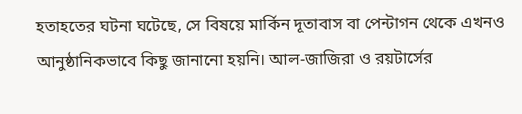হতাহতের ঘটনা ঘটেছে, সে বিষয়ে মার্কিন দূতাবাস বা পেন্টাগন থেকে এখনও আনুষ্ঠানিকভাবে কিছু জানানো হয়নি। আল-জাজিরা ও রয়টার্সের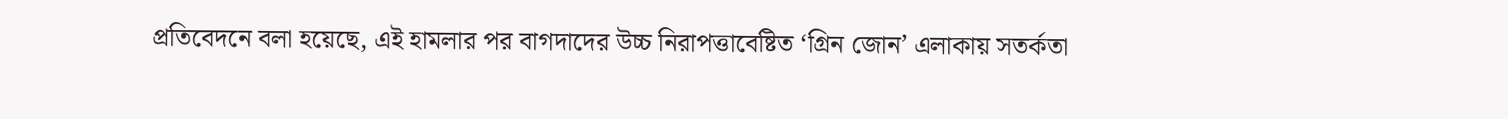প্রতিবেদনে বলা হয়েছে, এই হামলার পর বাগদাদের উচ্চ নিরাপত্তাবেষ্টিত ‘গ্রিন জোন’ এলাকায় সতর্কতা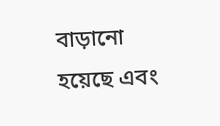বাড়ানো হয়েছে এবং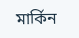মার্কিন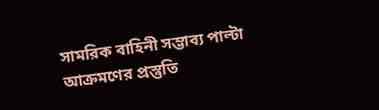সামরিক বাহিনী সম্ভাব্য পাল্টা আক্রমণের প্রস্তুতি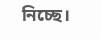নিচ্ছে।